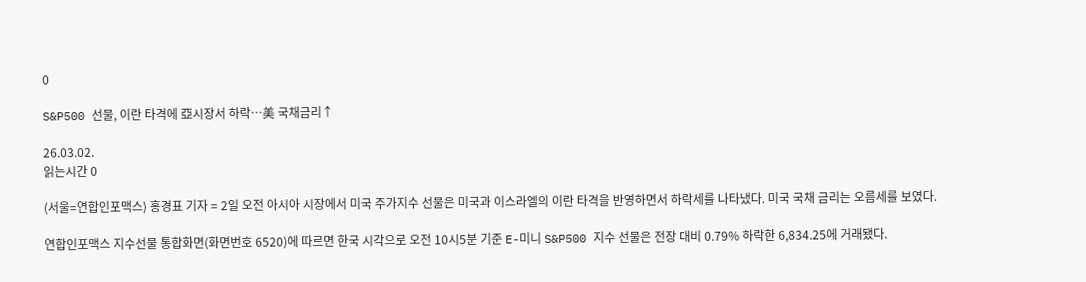0

S&P500 선물, 이란 타격에 亞시장서 하락…美 국채금리↑

26.03.02.
읽는시간 0

(서울=연합인포맥스) 홍경표 기자 = 2일 오전 아시아 시장에서 미국 주가지수 선물은 미국과 이스라엘의 이란 타격을 반영하면서 하락세를 나타냈다. 미국 국채 금리는 오름세를 보였다.

연합인포맥스 지수선물 통합화면(화면번호 6520)에 따르면 한국 시각으로 오전 10시5분 기준 E-미니 S&P500 지수 선물은 전장 대비 0.79% 하락한 6,834.25에 거래됐다.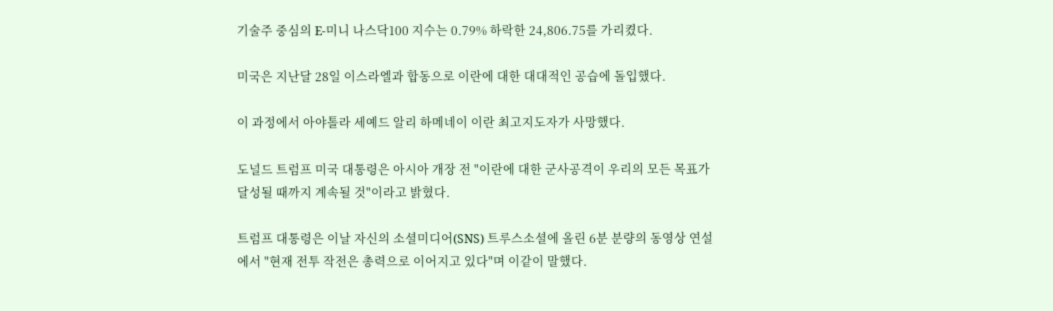기술주 중심의 E-미니 나스닥100 지수는 0.79% 하락한 24,806.75를 가리켰다.

미국은 지난달 28일 이스라엘과 합동으로 이란에 대한 대대적인 공습에 돌입했다.

이 과정에서 아야톨라 세예드 알리 하메네이 이란 최고지도자가 사망했다.

도널드 트럼프 미국 대통령은 아시아 개장 전 "이란에 대한 군사공격이 우리의 모든 목표가 달성될 때까지 계속될 것"이라고 밝혔다.

트럼프 대통령은 이날 자신의 소셜미디어(SNS) 트루스소셜에 올린 6분 분량의 동영상 연설에서 "현재 전투 작전은 총력으로 이어지고 있다"며 이같이 말했다.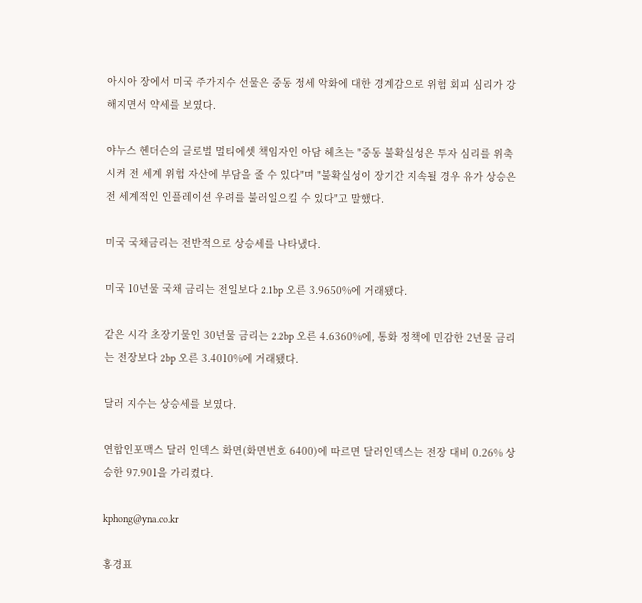아시아 장에서 미국 주가지수 선물은 중동 정세 악화에 대한 경계감으로 위험 회피 심리가 강해지면서 약세를 보였다.

야누스 헨더슨의 글로벌 멀티에셋 책임자인 아담 헤츠는 "중동 불확실성은 투자 심리를 위축시켜 전 세계 위험 자산에 부담을 줄 수 있다"며 "불확실성이 장기간 지속될 경우 유가 상승은 전 세계적인 인플레이션 우려를 불러일으킬 수 있다"고 말했다.

미국 국채금리는 전반적으로 상승세를 나타냈다.

미국 10년물 국채 금리는 전일보다 2.1bp 오른 3.9650%에 거래됐다.

같은 시각 초장기물인 30년물 금리는 2.2bp 오른 4.6360%에, 통화 정책에 민감한 2년물 금리는 전장보다 2bp 오른 3.4010%에 거래됐다.

달러 지수는 상승세를 보였다.

연합인포맥스 달러 인덱스 화면(화면번호 6400)에 따르면 달러인덱스는 전장 대비 0.26% 상승한 97.901을 가리켰다.

kphong@yna.co.kr

홍경표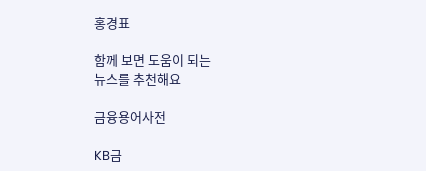홍경표

함께 보면 도움이 되는
뉴스를 추천해요

금융용어사전

KB금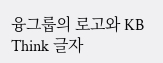융그룹의 로고와 KB Think 글자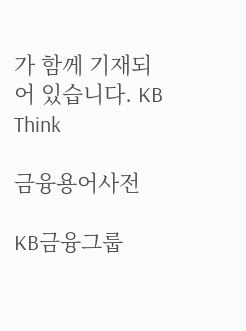가 함께 기재되어 있습니다. KB Think

금융용어사전

KB금융그룹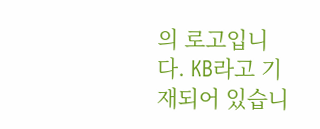의 로고입니다. KB라고 기재되어 있습니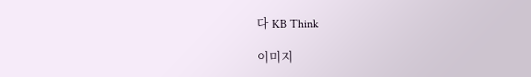다 KB Think

이미지